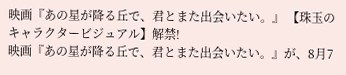映画『あの星が降る丘で、君とまた出会いたい。』 【珠玉のキャラクタービジュアル】解禁!
映画『あの星が降る丘で、君とまた出会いたい。』が、8月7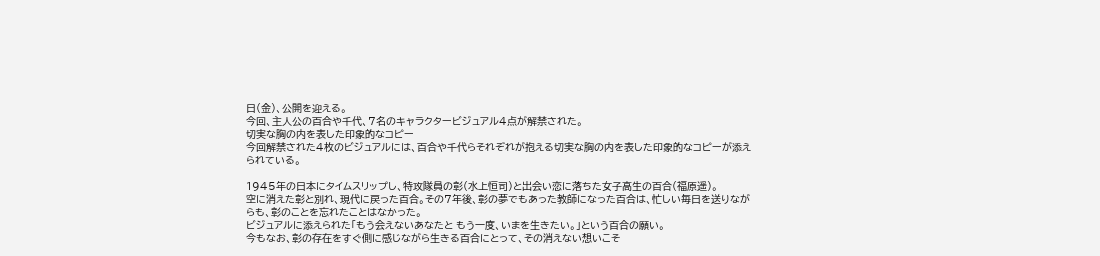日(金)、公開を迎える。
今回、主人公の百合や千代、7名のキャラクタービジュアル4点が解禁された。
切実な胸の内を表した印象的なコピー
今回解禁された4枚のビジュアルには、百合や千代らそれぞれが抱える切実な胸の内を表した印象的なコピーが添えられている。

1945年の日本にタイムスリップし、特攻隊員の彰(水上恒司)と出会い恋に落ちた女子高生の百合(福原遥)。
空に消えた彰と別れ、現代に戻った百合。その7年後、彰の夢でもあった教師になった百合は、忙しい毎日を送りながらも、彰のことを忘れたことはなかった。
ビジュアルに添えられた「もう会えないあなたと もう一度、いまを生きたい。」という百合の願い。
今もなお、彰の存在をすぐ側に感じながら生きる百合にとって、その消えない想いこそ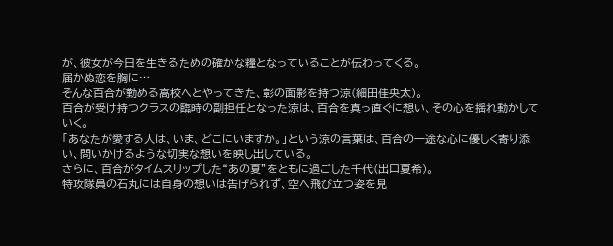が、彼女が今日を生きるための確かな糧となっていることが伝わってくる。
届かぬ恋を胸に…
そんな百合が勤める高校へとやってきた、彰の面影を持つ涼(細田佳央太)。
百合が受け持つクラスの臨時の副担任となった涼は、百合を真っ直ぐに想い、その心を揺れ動かしていく。
「あなたが愛する人は、いま、どこにいますか。」という涼の言葉は、百合の一途な心に優しく寄り添い、問いかけるような切実な想いを映し出している。
さらに、百合がタイムスリップした“あの夏”をともに過ごした千代(出口夏希)。
特攻隊員の石丸には自身の想いは告げられず、空へ飛び立つ姿を見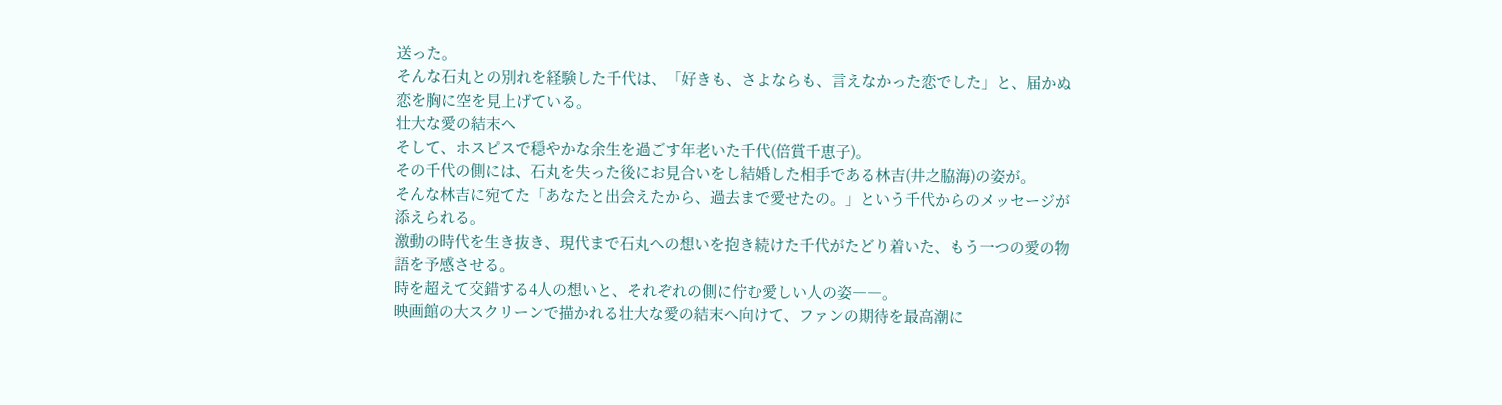送った。
そんな石丸との別れを経験した千代は、「好きも、さよならも、言えなかった恋でした」と、届かぬ恋を胸に空を見上げている。
壮大な愛の結末へ
そして、ホスピスで穏やかな余生を過ごす年老いた千代(倍賞千恵子)。
その千代の側には、石丸を失った後にお見合いをし結婚した相手である林吉(井之脇海)の姿が。
そんな林吉に宛てた「あなたと出会えたから、過去まで愛せたの。」という千代からのメッセージが添えられる。
激動の時代を生き抜き、現代まで石丸への想いを抱き続けた千代がたどり着いた、もう一つの愛の物語を予感させる。
時を超えて交錯する4人の想いと、それぞれの側に佇む愛しい人の姿――。
映画館の大スクリーンで描かれる壮大な愛の結末へ向けて、ファンの期待を最高潮に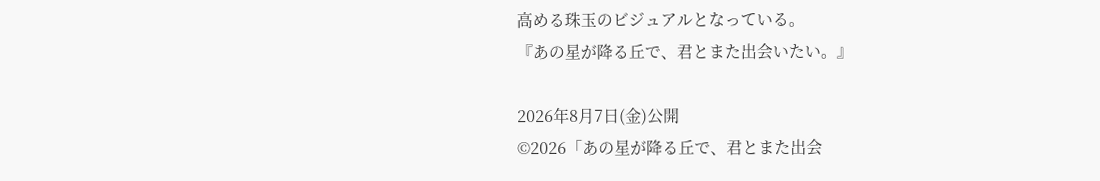高める珠玉のビジュアルとなっている。
『あの星が降る丘で、君とまた出会いたい。』

2026年8月7日(金)公開
©2026「あの星が降る丘で、君とまた出会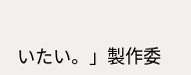いたい。」製作委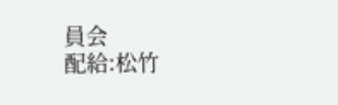員会
配給:松竹